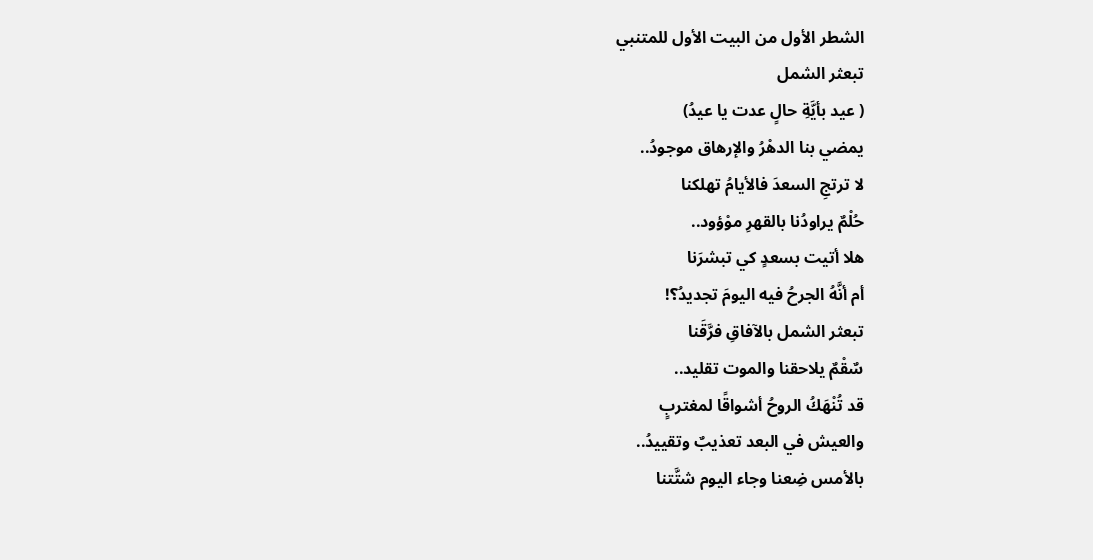الشطر الأول من البيت الأول للمتنبي
تبعثر الشمل
( عيد بأيَّةِ حالٍ عدت يا عيدُ)
يمضي بنا الدهْرُ والإرهاق موجودُ..
لا ترتجِ السعدَ فالأيامُ تهلكنا
حُلْمٌ يراودُنا بالقهرِ موْؤود..
هلا أتيت بسعدٍ كي تبشرَنا
أم أنَّهُ الجرحُ فيه اليومَ تجديدُ؟!
تبعثر الشمل بالآفاقِ فرَّقَنا
سٌقْمٌ يلاحقنا والموت تقليد..
قد تُنْهَكُ الروحُ أشواقًا لمغتربٍ
والعيش في البعد تعذيبٌ وتقييدُ..
بالأمس ضِعنا وجاء اليوم شتَّتنا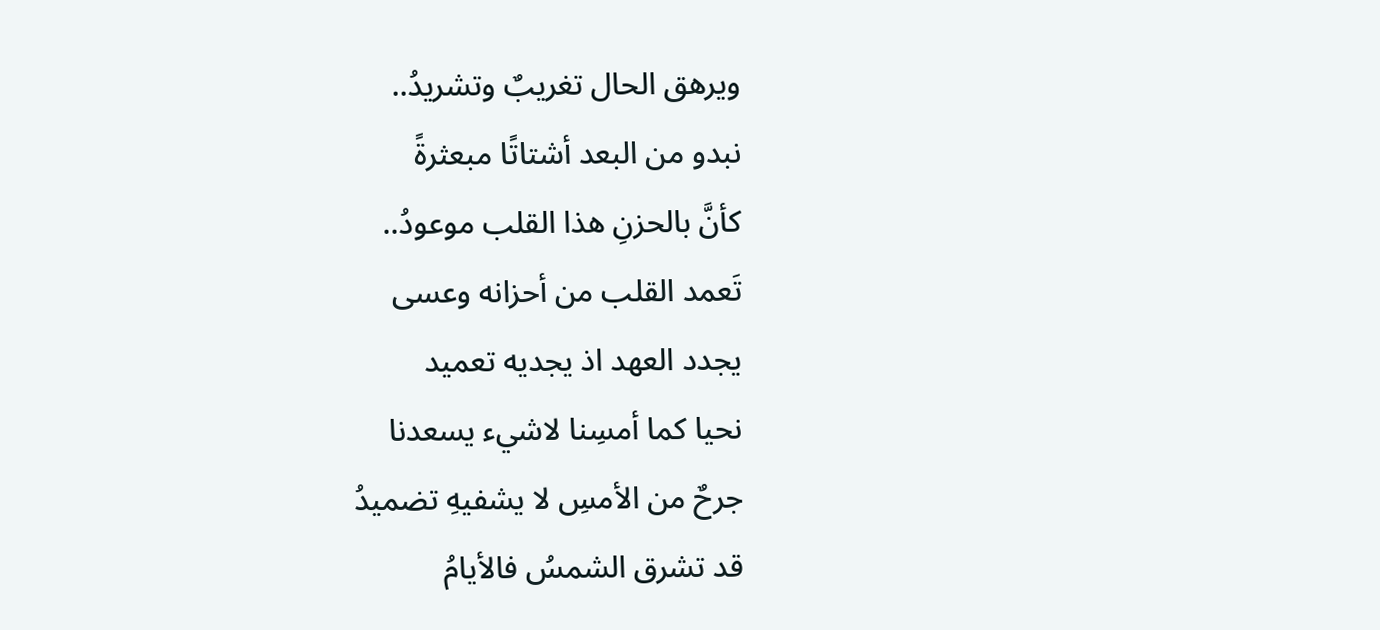ويرهق الحال تغريبٌ وتشريدُ..
نبدو من البعد أشتاتًا مبعثرةً
كأنَّ بالحزنِ هذا القلب موعودُ..
تَعمد القلب من أحزانه وعسى
يجدد العهد اذ يجديه تعميد
نحيا كما أمسِنا لاشيء يسعدنا
جرحٌ من الأمسِ لا يشفيهِ تضميدُ
قد تشرق الشمسُ فالأيامُ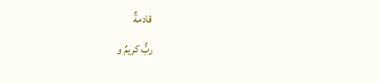قادمةٌ
ربٌّ كريمٌ و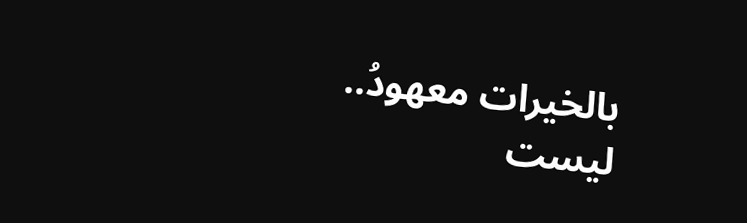بالخيرات معهودُ..
ليست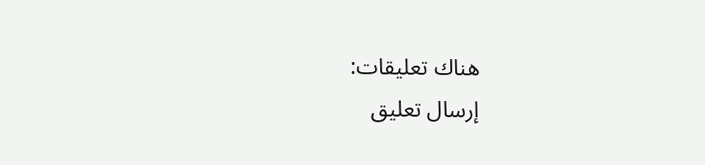هناك تعليقات:
إرسال تعليق